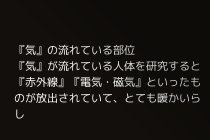『気』の流れている部位
『気』が流れている人体を研究すると『赤外線』『電気・磁気』といったものが放出されていて、とても暖かいらし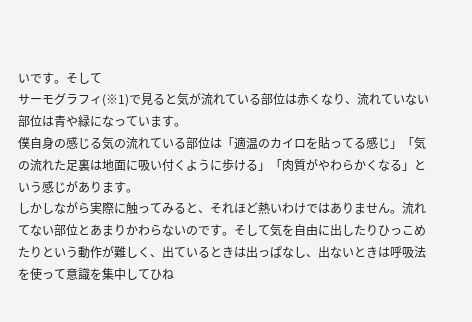いです。そして
サーモグラフィ(※1)で見ると気が流れている部位は赤くなり、流れていない部位は青や緑になっています。
僕自身の感じる気の流れている部位は「適温のカイロを貼ってる感じ」「気の流れた足裏は地面に吸い付くように歩ける」「肉質がやわらかくなる」という感じがあります。
しかしながら実際に触ってみると、それほど熱いわけではありません。流れてない部位とあまりかわらないのです。そして気を自由に出したりひっこめたりという動作が難しく、出ているときは出っぱなし、出ないときは呼吸法を使って意識を集中してひね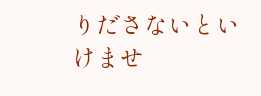りださないといけませ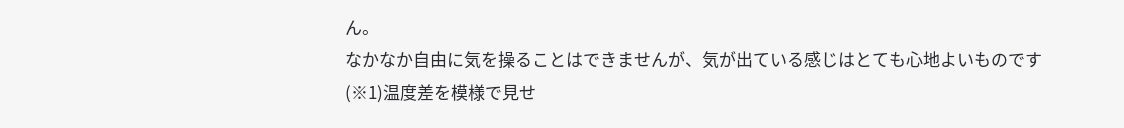ん。
なかなか自由に気を操ることはできませんが、気が出ている感じはとても心地よいものです
(※1)温度差を模様で見せ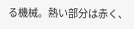る機械。熱い部分は赤く、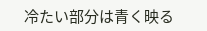冷たい部分は青く映る